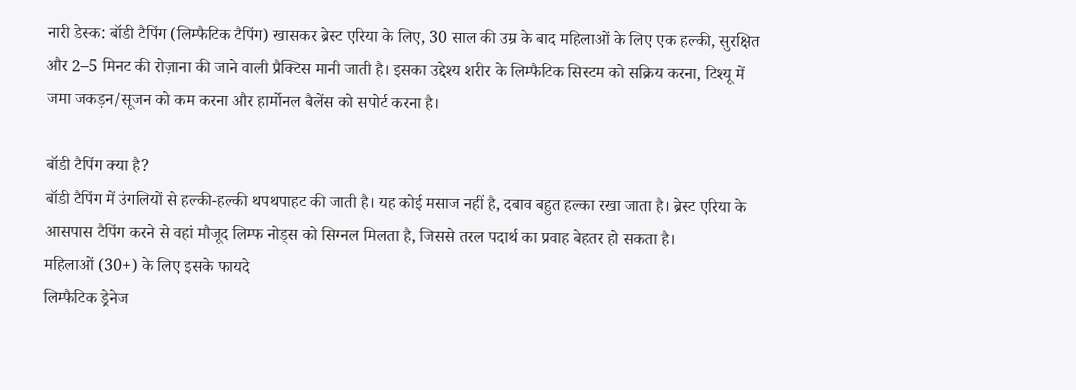नारी डेस्क: बॉडी टैपिंग (लिम्फैटिक टैपिंग) खासकर ब्रेस्ट एरिया के लिए, 30 साल की उम्र के बाद महिलाओं के लिए एक हल्की, सुरक्षित और 2–5 मिनट की रोज़ाना की जाने वाली प्रैक्टिस मानी जाती है। इसका उद्देश्य शरीर के लिम्फैटिक सिस्टम को सक्रिय करना, टिश्यू में जमा जकड़न/सूजन को कम करना और हार्मोनल बैलेंस को सपोर्ट करना है।

बॉडी टैपिंग क्या है?
बॉडी टैपिंग में उंगलियों से हल्की-हल्की थपथपाहट की जाती है। यह कोई मसाज नहीं है, दबाव बहुत हल्का रखा जाता है। ब्रेस्ट एरिया के आसपास टैपिंग करने से वहां मौजूद लिम्फ नोड्स को सिग्नल मिलता है, जिससे तरल पदार्थ का प्रवाह बेहतर हो सकता है।
महिलाओं (30+) के लिए इसके फायदे
लिम्फैटिक ड्रेनेज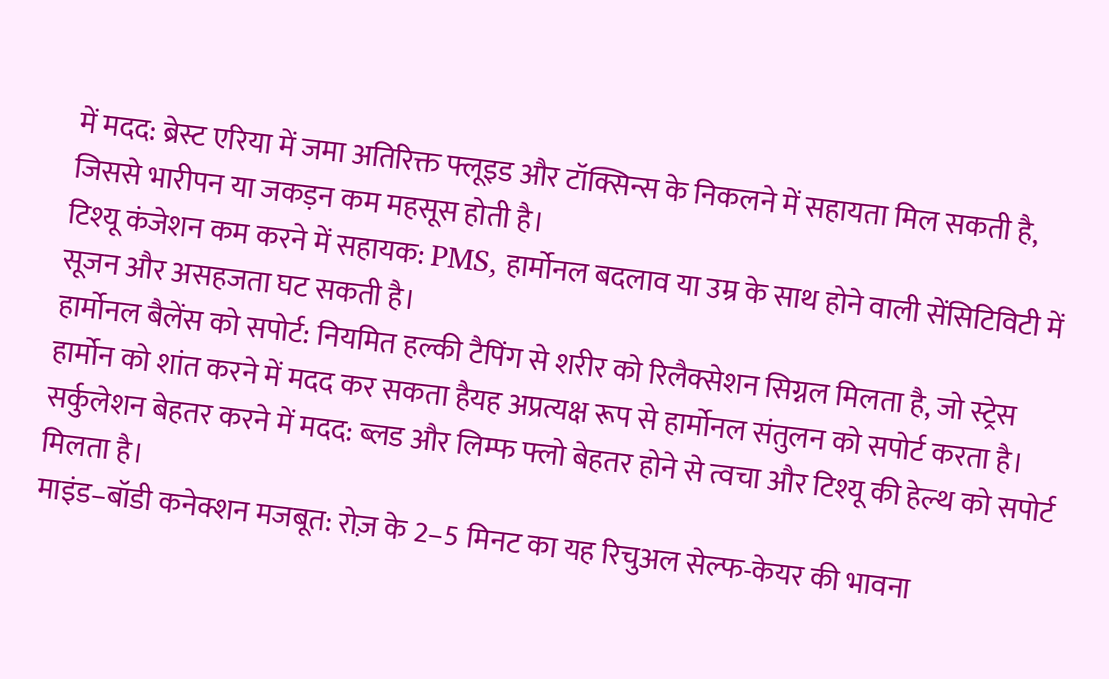में मदद: ब्रेस्ट एरिया में जमा अतिरिक्त फ्लूइड और टॉक्सिन्स के निकलने में सहायता मिल सकती है, जिससे भारीपन या जकड़न कम महसूस होती है।
टिश्यू कंजेशन कम करने में सहायक: PMS, हार्मोनल बदलाव या उम्र के साथ होने वाली सेंसिटिविटी में सूजन और असहजता घट सकती है।
हार्मोनल बैलेंस को सपोर्ट: नियमित हल्की टैपिंग से शरीर को रिलैक्सेशन सिग्नल मिलता है, जो स्ट्रेस हार्मोन को शांत करने में मदद कर सकता हैयह अप्रत्यक्ष रूप से हार्मोनल संतुलन को सपोर्ट करता है।
सर्कुलेशन बेहतर करने में मदद: ब्लड और लिम्फ फ्लो बेहतर होने से त्वचा और टिश्यू की हेल्थ को सपोर्ट मिलता है।
माइंड–बॉडी कनेक्शन मजबूत: रोज़ के 2–5 मिनट का यह रिचुअल सेल्फ-केयर की भावना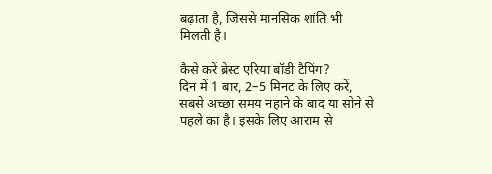बढ़ाता है, जिससे मानसिक शांति भी मिलती है।

कैसे करें ब्रेस्ट एरिया बॉडी टैपिंग?
दिन में 1 बार, 2–5 मिनट के लिए करें, सबसे अच्छा समय नहाने के बाद या सोने से पहले का है। इसके लिए आराम से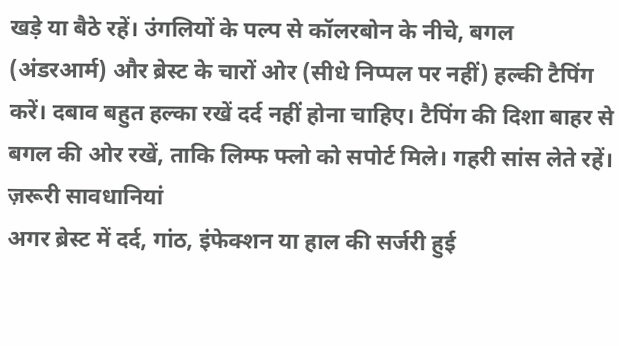खड़े या बैठे रहें। उंगलियों के पल्प से कॉलरबोन के नीचे, बगल (अंडरआर्म) और ब्रेस्ट के चारों ओर (सीधे निप्पल पर नहीं) हल्की टैपिंग करें। दबाव बहुत हल्का रखें दर्द नहीं होना चाहिए। टैपिंग की दिशा बाहर से बगल की ओर रखें, ताकि लिम्फ फ्लो को सपोर्ट मिले। गहरी सांस लेते रहें।
ज़रूरी सावधानियां
अगर ब्रेस्ट में दर्द, गांठ, इंफेक्शन या हाल की सर्जरी हुई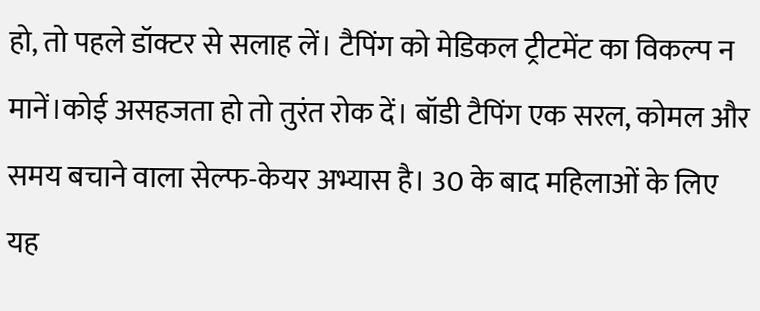हो, तो पहले डॉक्टर से सलाह लें। टैपिंग को मेडिकल ट्रीटमेंट का विकल्प न मानें।कोई असहजता हो तो तुरंत रोक दें। बॉडी टैपिंग एक सरल, कोमल और समय बचाने वाला सेल्फ-केयर अभ्यास है। 30 के बाद महिलाओं के लिए यह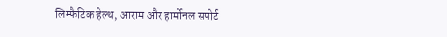लिम्फैटिक हेल्थ, आराम और हार्मोनल सपोर्ट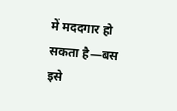में मददगार हो सकता है—बस इसे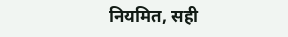नियमित, सही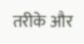तरीके और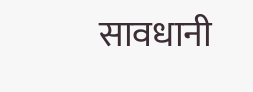सावधानी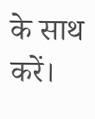के साथ करें।